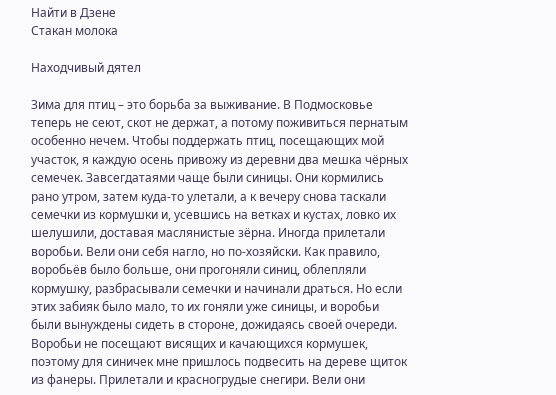Найти в Дзене
Стакан молока

Находчивый дятел

Зима для птиц – это борьба за выживание. В Подмосковье теперь не сеют, скот не держат, а потому поживиться пернатым особенно нечем. Чтобы поддержать птиц, посещающих мой участок, я каждую осень привожу из деревни два мешка чёрных семечек. Завсегдатаями чаще были синицы. Они кормились рано утром, затем куда-то улетали, а к вечеру снова таскали семечки из кормушки и, усевшись на ветках и кустах, ловко их шелушили, доставая маслянистые зёрна. Иногда прилетали воробьи. Вели они себя нагло, но по-хозяйски. Как правило, воробьёв было больше, они прогоняли синиц, облепляли кормушку, разбрасывали семечки и начинали драться. Но если этих забияк было мало, то их гоняли уже синицы, и воробьи были вынуждены сидеть в стороне, дожидаясь своей очереди. Воробьи не посещают висящих и качающихся кормушек, поэтому для синичек мне пришлось подвесить на дереве щиток из фанеры. Прилетали и красногрудые снегири. Вели они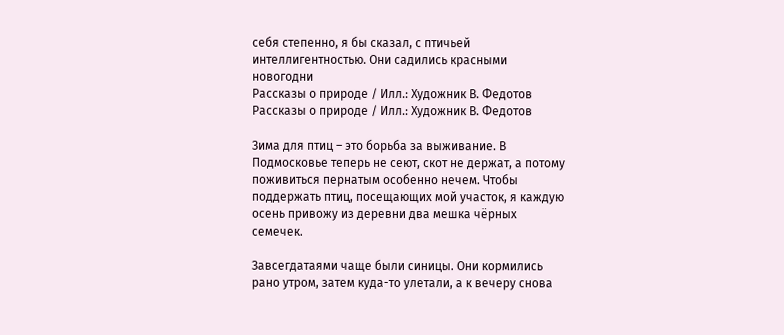себя степенно, я бы сказал, с птичьей интеллигентностью. Они садились красными новогодни
Рассказы о природе / Илл.: Художник В. Федотов
Рассказы о природе / Илл.: Художник В. Федотов

Зима для птиц – это борьба за выживание. В Подмосковье теперь не сеют, скот не держат, а потому поживиться пернатым особенно нечем. Чтобы поддержать птиц, посещающих мой участок, я каждую осень привожу из деревни два мешка чёрных семечек.

Завсегдатаями чаще были синицы. Они кормились рано утром, затем куда-то улетали, а к вечеру снова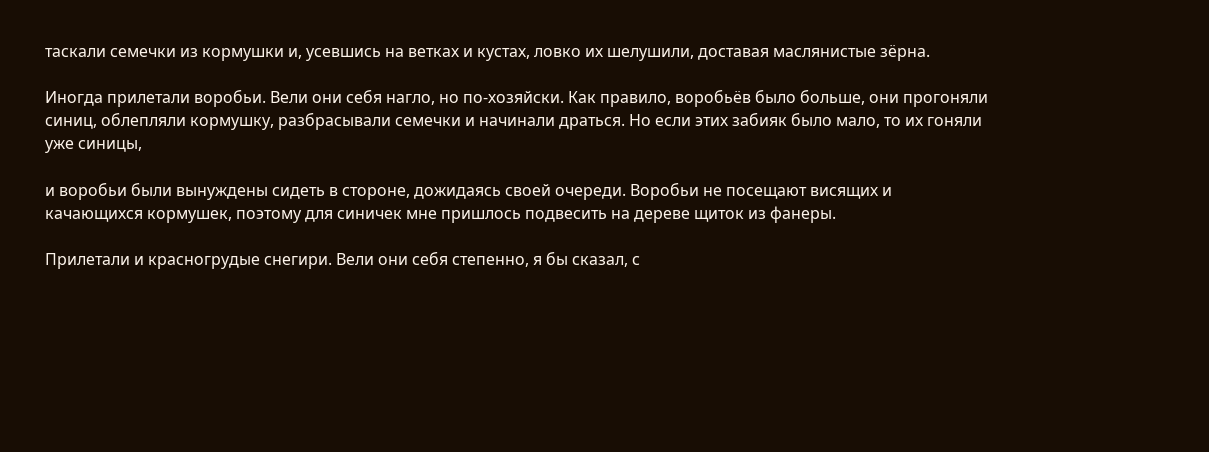таскали семечки из кормушки и, усевшись на ветках и кустах, ловко их шелушили, доставая маслянистые зёрна.

Иногда прилетали воробьи. Вели они себя нагло, но по-хозяйски. Как правило, воробьёв было больше, они прогоняли синиц, облепляли кормушку, разбрасывали семечки и начинали драться. Но если этих забияк было мало, то их гоняли уже синицы,

и воробьи были вынуждены сидеть в стороне, дожидаясь своей очереди. Воробьи не посещают висящих и качающихся кормушек, поэтому для синичек мне пришлось подвесить на дереве щиток из фанеры.

Прилетали и красногрудые снегири. Вели они себя степенно, я бы сказал, с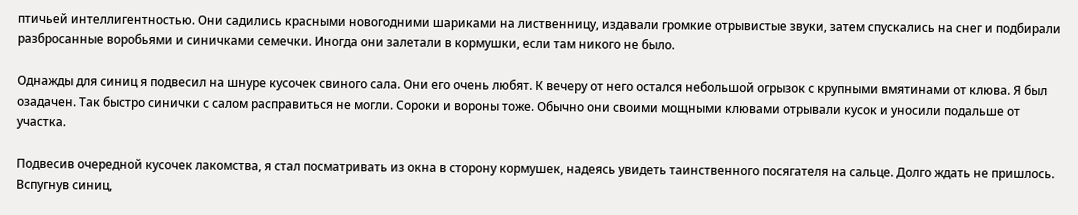птичьей интеллигентностью. Они садились красными новогодними шариками на лиственницу, издавали громкие отрывистые звуки, затем спускались на снег и подбирали разбросанные воробьями и синичками семечки. Иногда они залетали в кормушки, если там никого не было.

Однажды для синиц я подвесил на шнуре кусочек свиного сала. Они его очень любят. К вечеру от него остался небольшой огрызок с крупными вмятинами от клюва. Я был озадачен. Так быстро синички с салом расправиться не могли. Сороки и вороны тоже. Обычно они своими мощными клювами отрывали кусок и уносили подальше от участка.

Подвесив очередной кусочек лакомства, я стал посматривать из окна в сторону кормушек, надеясь увидеть таинственного посягателя на сальце. Долго ждать не пришлось. Вспугнув синиц,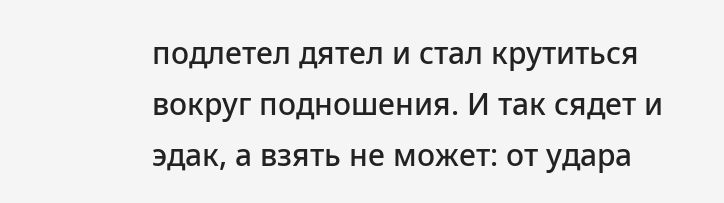подлетел дятел и стал крутиться вокруг подношения. И так сядет и эдак, а взять не может: от удара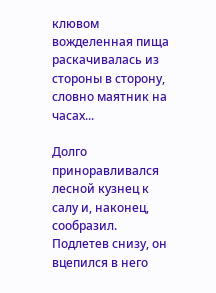клювом вожделенная пища раскачивалась из стороны в сторону, словно маятник на часах...

Долго приноравливался лесной кузнец к салу и, наконец, сообразил. Подлетев снизу, он вцепился в него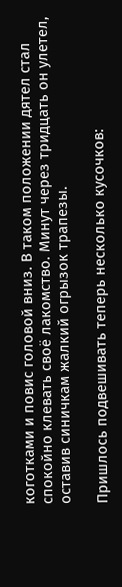коготками и повис головой вниз. В таком положении дятел стал спокойно клевать своё лакомство. Минут через тридцать он улетел, оставив синичкам жалкий огрызок трапезы.

Пришлось подвешивать теперь несколько кусочков: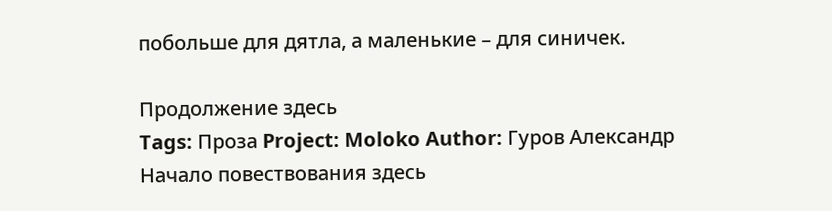побольше для дятла, а маленькие – для синичек.

Продолжение здесь
Tags: Проза Project: Moloko Author: Гуров Александр
Начало повествования здесь